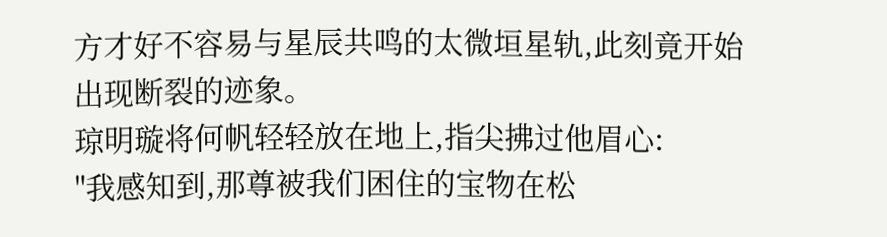方才好不容易与星辰共鸣的太微垣星轨,此刻竟开始出现断裂的迹象。
琼明璇将何帆轻轻放在地上,指尖拂过他眉心:
"我感知到,那尊被我们困住的宝物在松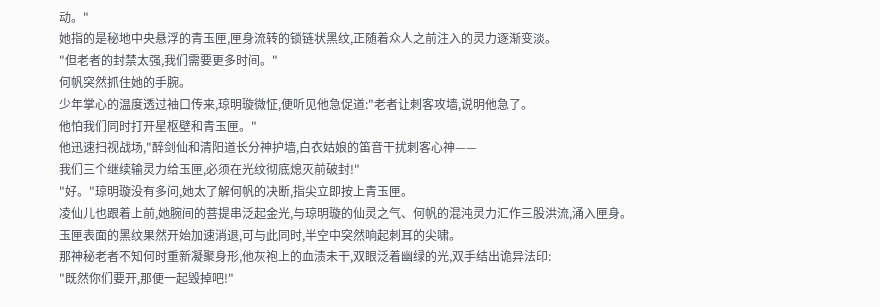动。"
她指的是秘地中央悬浮的青玉匣,匣身流转的锁链状黑纹,正随着众人之前注入的灵力逐渐变淡。
"但老者的封禁太强,我们需要更多时间。"
何帆突然抓住她的手腕。
少年掌心的温度透过袖口传来,琼明璇微怔,便听见他急促道:"老者让刺客攻墙,说明他急了。
他怕我们同时打开星枢壁和青玉匣。"
他迅速扫视战场,"醉剑仙和清阳道长分神护墙,白衣姑娘的笛音干扰刺客心神——
我们三个继续输灵力给玉匣,必须在光纹彻底熄灭前破封!"
"好。"琼明璇没有多问,她太了解何帆的决断,指尖立即按上青玉匣。
凌仙儿也跟着上前,她腕间的菩提串泛起金光,与琼明璇的仙灵之气、何帆的混沌灵力汇作三股洪流,涌入匣身。
玉匣表面的黑纹果然开始加速消退,可与此同时,半空中突然响起刺耳的尖啸。
那神秘老者不知何时重新凝聚身形,他灰袍上的血渍未干,双眼泛着幽绿的光,双手结出诡异法印:
"既然你们要开,那便一起毁掉吧!"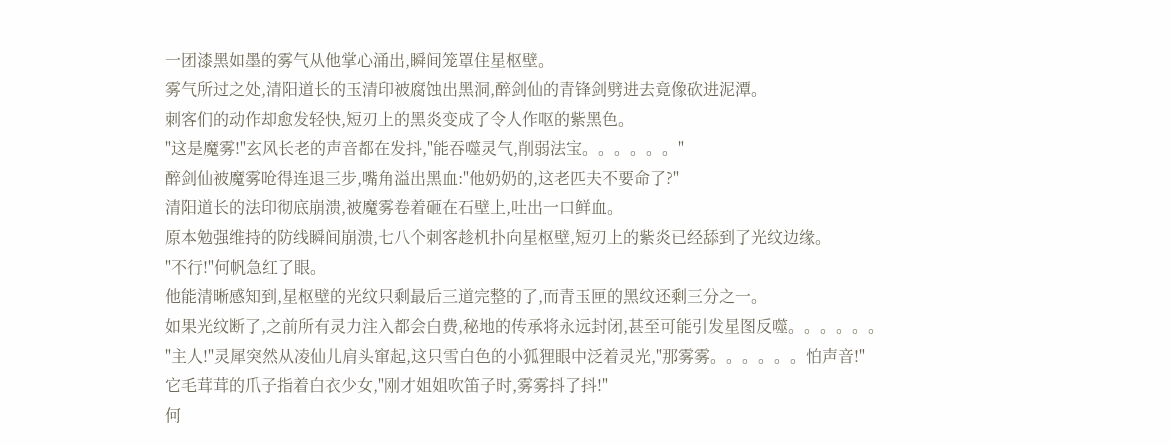一团漆黑如墨的雾气从他掌心涌出,瞬间笼罩住星枢壁。
雾气所过之处,清阳道长的玉清印被腐蚀出黑洞,醉剑仙的青锋剑劈进去竟像砍进泥潭。
刺客们的动作却愈发轻快,短刃上的黑炎变成了令人作呕的紫黑色。
"这是魔雾!"玄风长老的声音都在发抖,"能吞噬灵气,削弱法宝。。。。。。"
醉剑仙被魔雾呛得连退三步,嘴角溢出黑血:"他奶奶的,这老匹夫不要命了?"
清阳道长的法印彻底崩溃,被魔雾卷着砸在石壁上,吐出一口鲜血。
原本勉强维持的防线瞬间崩溃,七八个刺客趁机扑向星枢壁,短刃上的紫炎已经舔到了光纹边缘。
"不行!"何帆急红了眼。
他能清晰感知到,星枢壁的光纹只剩最后三道完整的了,而青玉匣的黑纹还剩三分之一。
如果光纹断了,之前所有灵力注入都会白费,秘地的传承将永远封闭,甚至可能引发星图反噬。。。。。。
"主人!"灵犀突然从凌仙儿肩头窜起,这只雪白色的小狐狸眼中泛着灵光,"那雾雾。。。。。。怕声音!"
它毛茸茸的爪子指着白衣少女,"刚才姐姐吹笛子时,雾雾抖了抖!"
何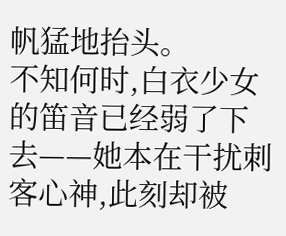帆猛地抬头。
不知何时,白衣少女的笛音已经弱了下去——她本在干扰刺客心神,此刻却被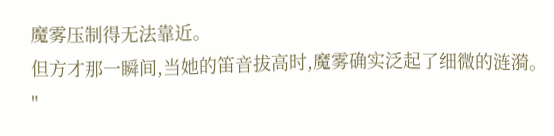魔雾压制得无法靠近。
但方才那一瞬间,当她的笛音拔高时,魔雾确实泛起了细微的涟漪。
"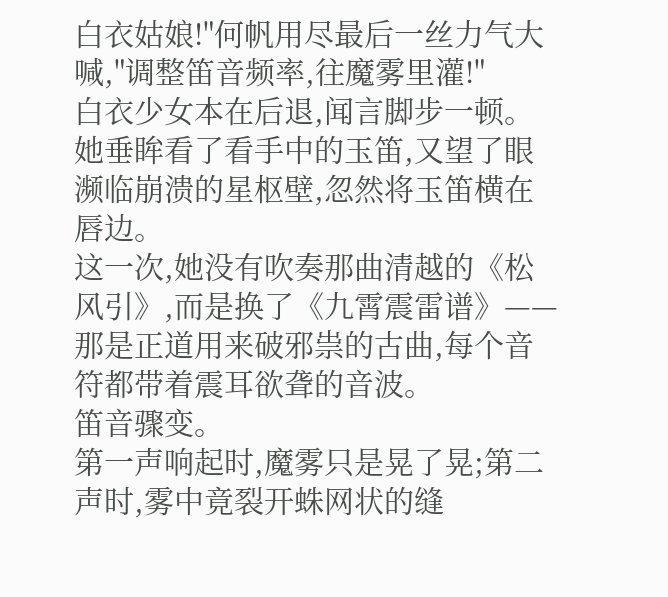白衣姑娘!"何帆用尽最后一丝力气大喊,"调整笛音频率,往魔雾里灌!"
白衣少女本在后退,闻言脚步一顿。
她垂眸看了看手中的玉笛,又望了眼濒临崩溃的星枢壁,忽然将玉笛横在唇边。
这一次,她没有吹奏那曲清越的《松风引》,而是换了《九霄震雷谱》——
那是正道用来破邪祟的古曲,每个音符都带着震耳欲聋的音波。
笛音骤变。
第一声响起时,魔雾只是晃了晃;第二声时,雾中竟裂开蛛网状的缝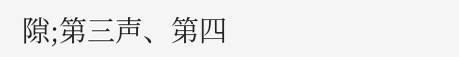隙;第三声、第四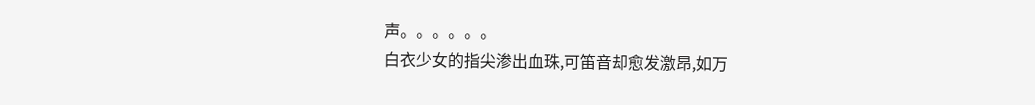声。。。。。。
白衣少女的指尖渗出血珠,可笛音却愈发激昂,如万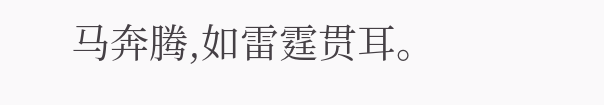马奔腾,如雷霆贯耳。